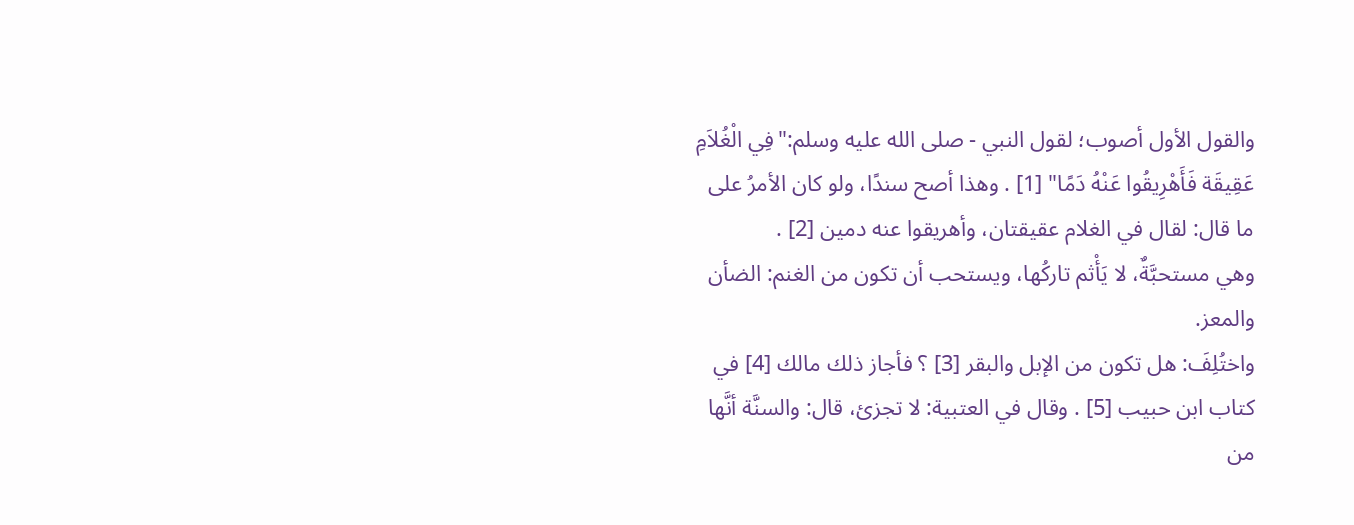والقول الأول أصوب؛ لقول النبي - صلى الله عليه وسلم:"فِي الْغُلاَمِ عَقِيقَة فَأَهْرِيقُوا عَنْهُ دَمًا" [1] . وهذا أصح سندًا، ولو كان الأمرُ على ما قال: لقال في الغلام عقيقتان، وأهريقوا عنه دمين [2] .
وهي مستحبَّةٌ، لا يَأْثم تاركُها، ويستحب أن تكون من الغنم: الضأن والمعز.
واختُلِفَ: هل تكون من الإبل والبقر [3] ؟ فأجاز ذلك مالك [4] في كتاب ابن حبيب [5] . وقال في العتبية: لا تجزئ، قال: والسنَّة أنَّها من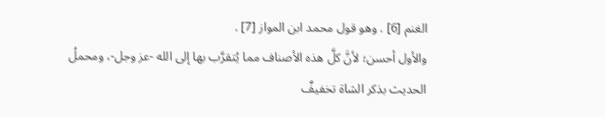الغنم [6] . وهو قول محمد ابن المواز [7] .
والأول أحسن؛ لأنَّ كلَّ هذه الأصناف مما يُتقرَّب بها إلى الله -عز وجل-، ومحملُ الحديث بذكر الشاة تخفيفٌ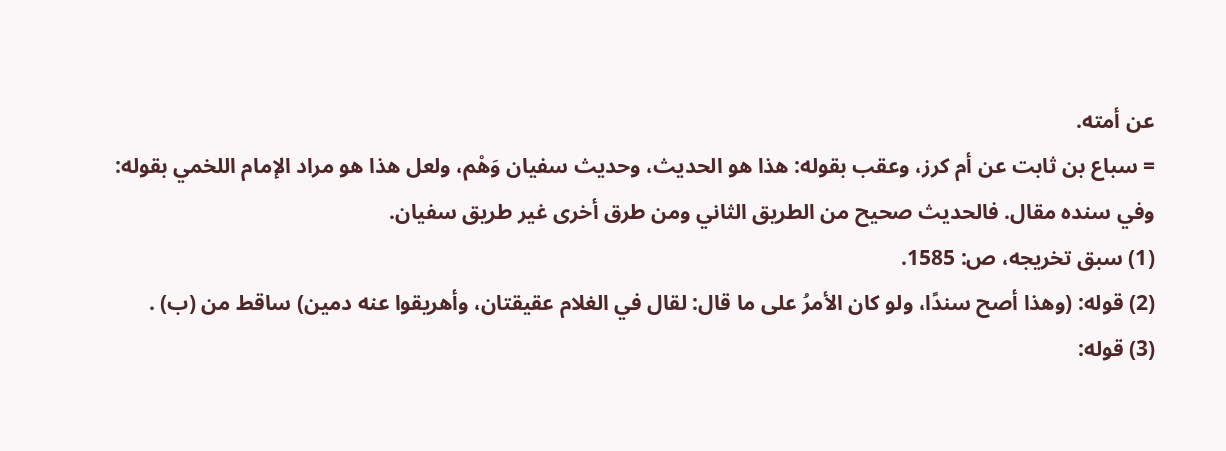عن أمته.
= سباع بن ثابت عن أم كرز، وعقب بقوله: هذا هو الحديث، وحديث سفيان وَهْم، ولعل هذا هو مراد الإمام اللخمي بقوله: وفي سنده مقال. فالحديث صحيح من الطريق الثاني ومن طرق أخرى غير طريق سفيان.
(1) سبق تخريجه، ص: 1585.
(2) قوله: (وهذا أصح سندًا، ولو كان الأمرُ على ما قال: لقال في الغلام عقيقتان، وأهريقوا عنه دمين) ساقط من (ب) .
(3) قوله: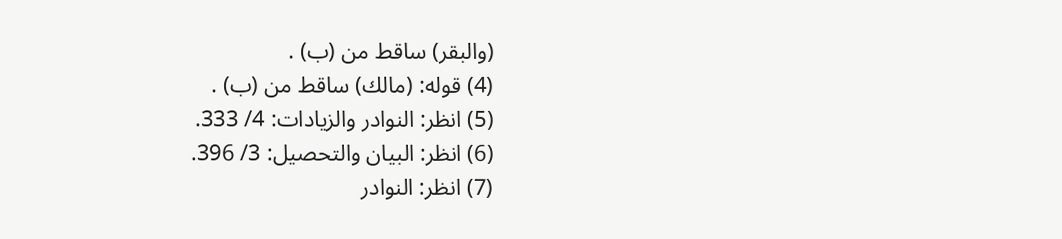(والبقر) ساقط من (ب) .
(4) قوله: (مالك) ساقط من (ب) .
(5) انظر: النوادر والزيادات: 4/ 333.
(6) انظر: البيان والتحصيل: 3/ 396.
(7) انظر: النوادر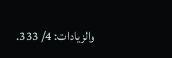والزيادات: 4/ 333.